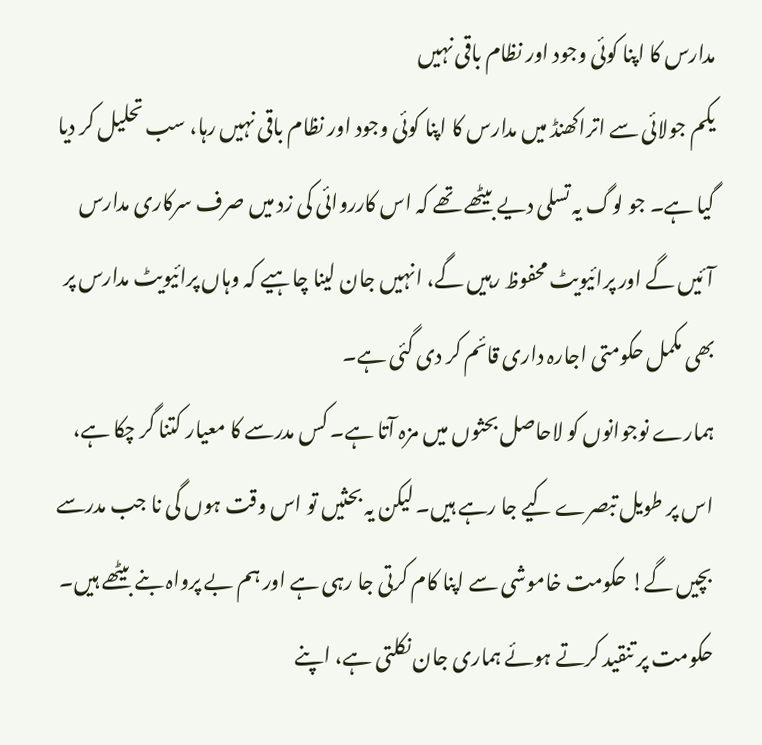مدارس کا اپنا کوئی وجود اور نظام باقی نہیں
یکم جولائی سے اتراکھنڈ میں مدارس کا اپنا کوئی وجود اور نظام باقی نہیں رہا، سب تحلیل کر دیا گیا ہے۔ جو لوگ یہ تسلی دیے بیٹھے تھے کہ اس کارروائی کی زد میں صرف سرکاری مدارس آئیں گے اور پرائیویٹ محفوظ رہیں گے، انہیں جان لینا چاہیے کہ وہاں پرائیویٹ مدارس پر بھی مکمل حکومتی اجارہ داری قائم کر دی گئی ہے۔
ہمارے نوجوانوں کو لاحاصل بحثوں میں مزہ آتا ہے۔ کس مدرسے کا معیار کتنا گر چکا ہے، اس پر طویل تبصرے کیے جا رہے ہیں۔ لیکن یہ بحثیں تو اس وقت ہوں گی نا جب مدرسے بچیں گے! حکومت خاموشی سے اپنا کام کرتی جا رہی ہے اور ہم بے پرواہ بنے بیٹھے ہیں۔
حکومت پر تنقید کرتے ہوئے ہماری جان نکلتی ہے، اپنے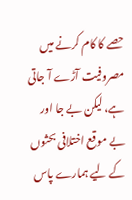حصے کا کام کرنے میں مصروفیت آڑے آ جاتی ہے، لیکن بے جا اور بے موقع اختلافی بحثوں کے لیے ہمارے پاس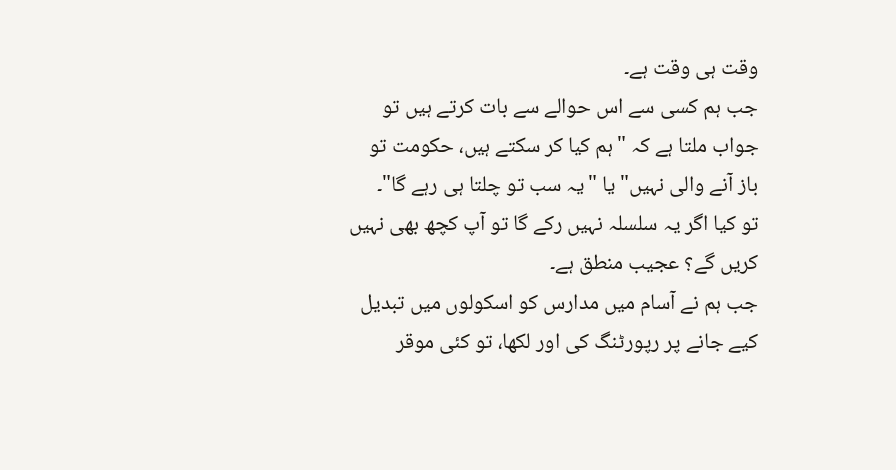وقت ہی وقت ہے۔
جب ہم کسی سے اس حوالے سے بات کرتے ہیں تو جواب ملتا ہے کہ "ہم کیا کر سکتے ہیں، حکومت تو باز آنے والی نہیں" یا "یہ سب تو چلتا ہی رہے گا"۔
تو کیا اگر یہ سلسلہ نہیں رکے گا تو آپ کچھ بھی نہیں کریں گے؟ عجیب منطق ہے۔
جب ہم نے آسام میں مدارس کو اسکولوں میں تبدیل کیے جانے پر رپورٹنگ کی اور لکھا، تو کئی موقر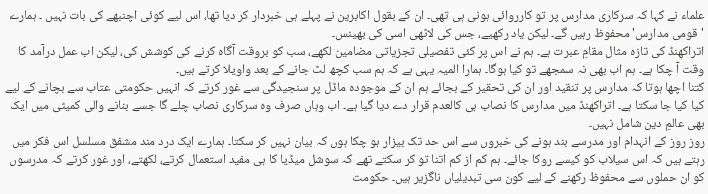علماء نے کہا کہ سرکاری مدارس پر تو کارروائی ہونی ہی تھی۔ ان کے بقول اکابرین نے پہلے ہی خبردار کر دیا تھا، اس لیے کوئی اچنبھے کی بات نہیں ۔ ہمارے 'قومی مدارس' محفوظ رہیں گے۔ لیکن یاد رکھیے، جس کی لاٹھی اسی کی بھینس۔
اتراکھنڈ کی تازہ مثال مقامِ عبرت ہے۔ ہم نے اس پر کئی تفصیلی تجزیاتی مضامین لکھے، سب کو بروقت آگاہ کرنے کی کوشش کی، لیکن اب عمل درآمد کا وقت آ چکا ہے۔ ہم اب بھی نہ سمجھے تو کیا ہوگا۔ ہمارا المیہ یہی ہے کہ ہم سب کچھ لٹ جانے کے بعد واویلا کرتے ہیں۔
کتنا اچھا ہوتا کہ مدارس پر تنقید اور ان کی تحقیر کے بجائے ہم ان کے موجودہ ماڈل پر سنجیدگی سے غور کرتے کہ انہیں حکومتی عتاب سے بچانے کے لیے کیا کیا جا سکتا ہے۔ اتراکھنڈ میں مدارس کا نصاب ہی کالعدم قرار دے دیا گیا ہے۔ اب وہاں صرف وہ سرکاری نصاب چلے گا جسے بنانے والی کمیٹی میں ایک بھی عالمِ دین شامل نہیں۔
روز روز کے انہدام اور مدرسے بند ہونے کی خبروں سے اس حد تک بیزار ہو چکا ہوں کہ بیان نہیں کر سکتا۔ ہمارے ایک درد مند مشفق مسلسل اس فکر میں رہتے ہیں کہ اس سیلاب کو کیسے روکا جائے۔ ہم کم از کم اتنا تو کر سکتے تھے کہ سوشل میڈیا کا ہی مفید استعمال کرتے، لکھتے، اور غور کرتے کہ مدرسوں کو ان حملوں سے محفوظ رکھنے کے لیے کون سی تبدیلیاں ناگزیر ہیں۔ حکومت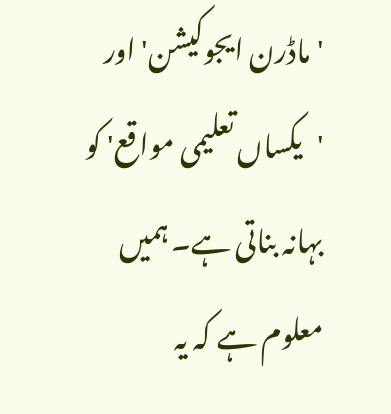'ماڈرن ایجوکیشن' اور 'یکساں تعلیمی مواقع' کو بہانہ بناتی ہے۔ ہمیں معلوم ہے کہ یہ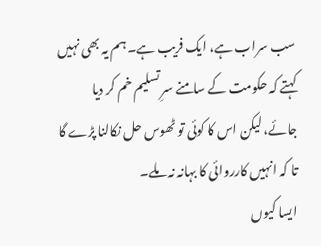سب سراب ہے، ایک فریب ہے۔ ہم یہ بھی نہیں کہتے کہ حکومت کے سامنے سرِ تسلیم خم کر دیا جائے، لیکن اس کا کوئی تو ٹھوس حل نکالنا پڑے گا تا کہ انہیں کارروائی کا بہانہ نہ ملے۔
ایسا کیوں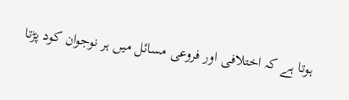ہوتا ہے کہ اختلافی اور فروعی مسائل میں ہر نوجوان کود پڑتا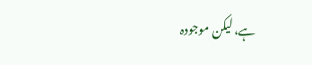ہے، لیکن موجودہ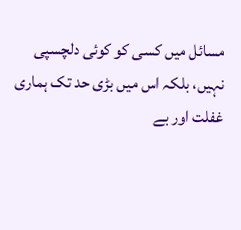مسائل میں کسی کو کوئی دلچسپی نہیں، بلکہ اس میں بڑی حد تک ہماری غفلت اور بے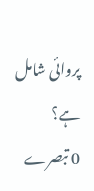پروائی شامل ہے؟
0 تبصرے